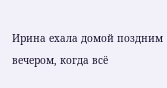Ирина ехала домой поздним вечером, когда всё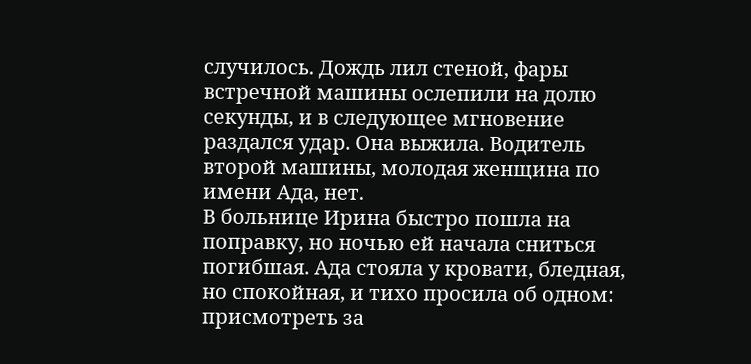случилось. Дождь лил стеной, фары встречной машины ослепили на долю секунды, и в следующее мгновение раздался удар. Она выжила. Водитель второй машины, молодая женщина по имени Ада, нет.
В больнице Ирина быстро пошла на поправку, но ночью ей начала сниться погибшая. Ада стояла у кровати, бледная, но спокойная, и тихо просила об одном: присмотреть за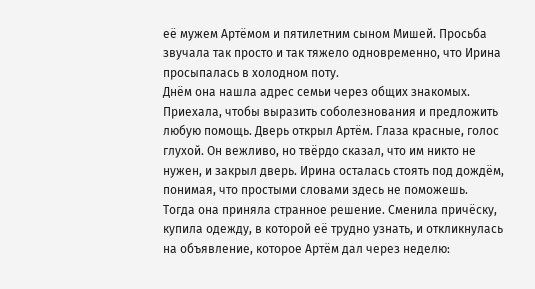её мужем Артёмом и пятилетним сыном Мишей. Просьба звучала так просто и так тяжело одновременно, что Ирина просыпалась в холодном поту.
Днём она нашла адрес семьи через общих знакомых. Приехала, чтобы выразить соболезнования и предложить любую помощь. Дверь открыл Артём. Глаза красные, голос глухой. Он вежливо, но твёрдо сказал, что им никто не нужен, и закрыл дверь. Ирина осталась стоять под дождём, понимая, что простыми словами здесь не поможешь.
Тогда она приняла странное решение. Сменила причёску, купила одежду, в которой её трудно узнать, и откликнулась на объявление, которое Артём дал через неделю: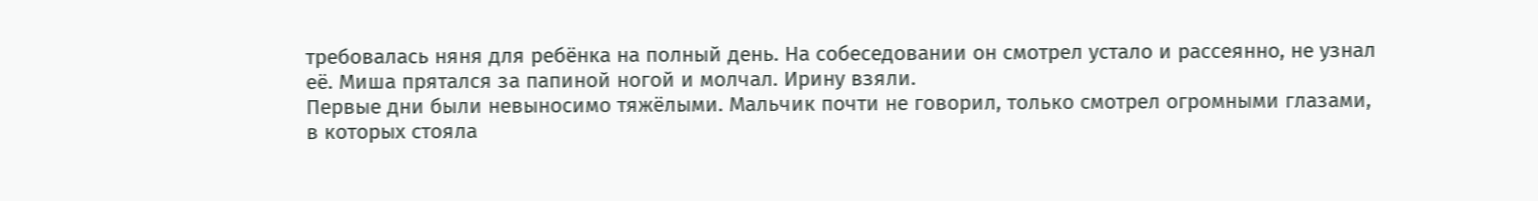требовалась няня для ребёнка на полный день. На собеседовании он смотрел устало и рассеянно, не узнал её. Миша прятался за папиной ногой и молчал. Ирину взяли.
Первые дни были невыносимо тяжёлыми. Мальчик почти не говорил, только смотрел огромными глазами, в которых стояла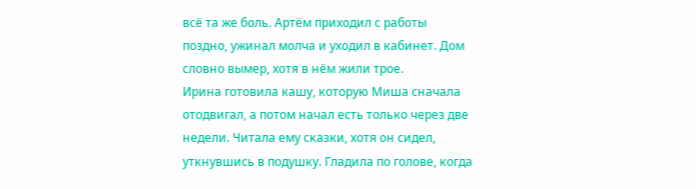всё та же боль. Артём приходил с работы поздно, ужинал молча и уходил в кабинет. Дом словно вымер, хотя в нём жили трое.
Ирина готовила кашу, которую Миша сначала отодвигал, а потом начал есть только через две недели. Читала ему сказки, хотя он сидел, уткнувшись в подушку. Гладила по голове, когда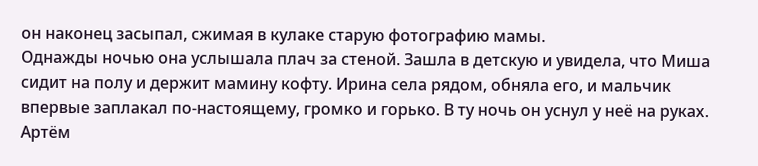он наконец засыпал, сжимая в кулаке старую фотографию мамы.
Однажды ночью она услышала плач за стеной. Зашла в детскую и увидела, что Миша сидит на полу и держит мамину кофту. Ирина села рядом, обняла его, и мальчик впервые заплакал по-настоящему, громко и горько. В ту ночь он уснул у неё на руках.
Артём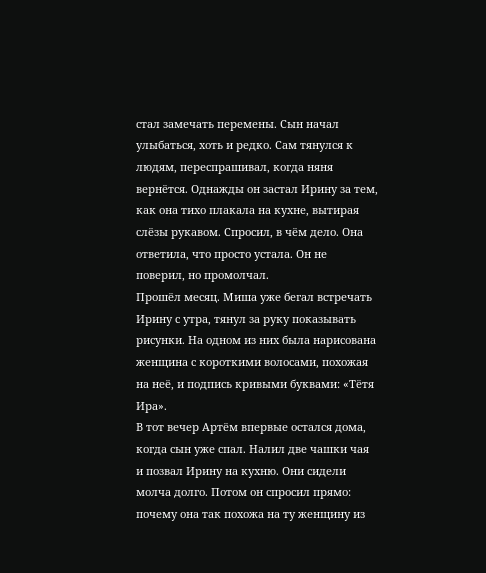стал замечать перемены. Сын начал улыбаться, хоть и редко. Сам тянулся к людям, переспрашивал, когда няня вернётся. Однажды он застал Ирину за тем, как она тихо плакала на кухне, вытирая слёзы рукавом. Спросил, в чём дело. Она ответила, что просто устала. Он не поверил, но промолчал.
Прошёл месяц. Миша уже бегал встречать Ирину с утра, тянул за руку показывать рисунки. На одном из них была нарисована женщина с короткими волосами, похожая на неё, и подпись кривыми буквами: «Тётя Ира».
В тот вечер Артём впервые остался дома, когда сын уже спал. Налил две чашки чая и позвал Ирину на кухню. Они сидели молча долго. Потом он спросил прямо: почему она так похожа на ту женщину из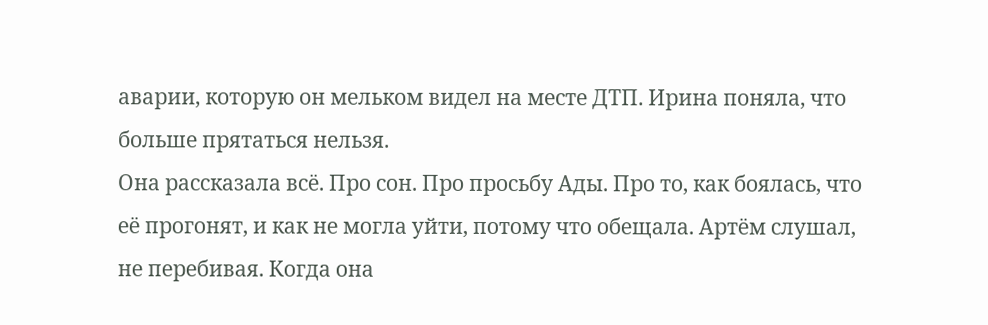аварии, которую он мельком видел на месте ДТП. Ирина поняла, что больше прятаться нельзя.
Она рассказала всё. Про сон. Про просьбу Ады. Про то, как боялась, что её прогонят, и как не могла уйти, потому что обещала. Артём слушал, не перебивая. Когда она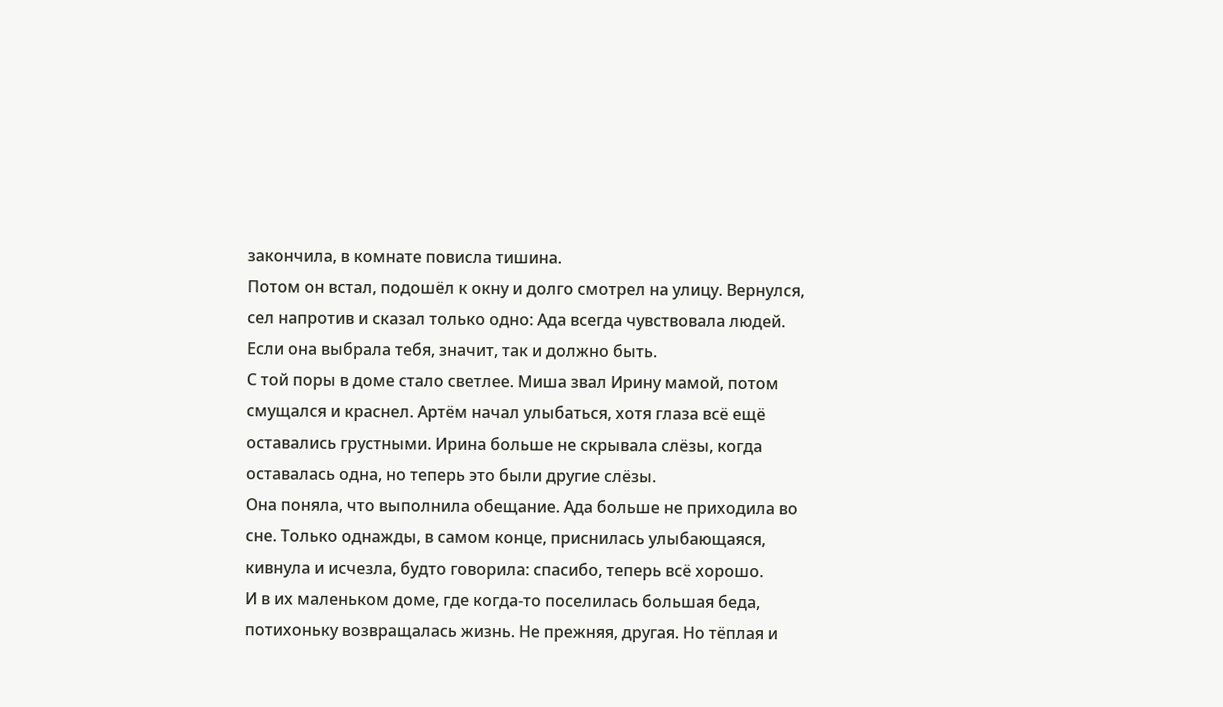закончила, в комнате повисла тишина.
Потом он встал, подошёл к окну и долго смотрел на улицу. Вернулся, сел напротив и сказал только одно: Ада всегда чувствовала людей. Если она выбрала тебя, значит, так и должно быть.
С той поры в доме стало светлее. Миша звал Ирину мамой, потом смущался и краснел. Артём начал улыбаться, хотя глаза всё ещё оставались грустными. Ирина больше не скрывала слёзы, когда оставалась одна, но теперь это были другие слёзы.
Она поняла, что выполнила обещание. Ада больше не приходила во сне. Только однажды, в самом конце, приснилась улыбающаяся, кивнула и исчезла, будто говорила: спасибо, теперь всё хорошо.
И в их маленьком доме, где когда-то поселилась большая беда, потихоньку возвращалась жизнь. Не прежняя, другая. Но тёплая и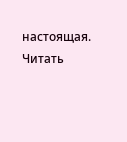настоящая.
Читать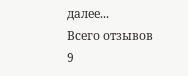далее...
Всего отзывов
9